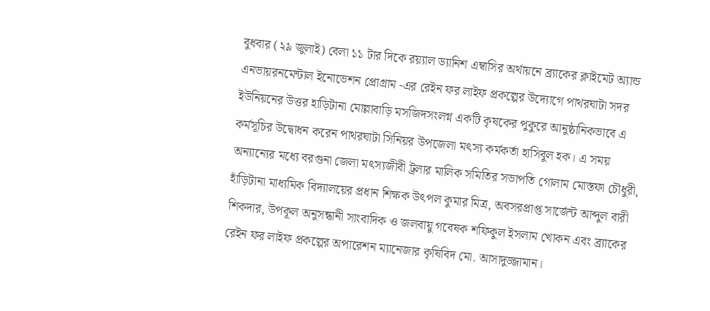বুধবার (২৯ জুলাই) বেলা ১১ টার দিকে রয়্যাল ড্যানিশ এম্বাসির অর্থায়নে ব্র্যাকের ক্লাইমেট অ্যান্ড এনভায়রনমেন্টাল ইনোভেশন প্রোগ্রাম -এর রেইন ফর লাইফ প্রকল্পের উদ্যোগে পাথরঘাটা সদর ইউনিয়নের উত্তর হাড়িটানা মোল্লাবাড়ি মসজিদসংলগ্ন একটি কৃষকের পুকুরে আনুষ্ঠানিকভাবে এ কর্মসূচির উদ্বোধন করেন পাথরঘাটা সিনিয়র উপজেলা মৎস্য কর্মকর্তা হাসিবুল হক। এ সময় অন্যান্যের মধ্যে বরগুনা জেলা মৎস্যজীবী ট্রলার মালিক সমিতির সভাপতি গোলাম মোস্তফা চৌধুরী, হাঁড়িটানা মাধ্যমিক বিদ্যালয়ের প্রধান শিক্ষক উৎপল কুমার মিত্র, অবসরপ্রাপ্ত সার্জেন্ট আব্দুল বারী শিকদার, উপকূল অনুসন্ধানী সাংবাদিক ও জলবায়ু গবেষক শফিকুল ইসলাম খোকন এবং ব্র্যাকের রেইন ফর লাইফ প্রকল্পের অপারেশন ম্যানেজার কৃষিবিদ মো. আসাদুজ্জামান।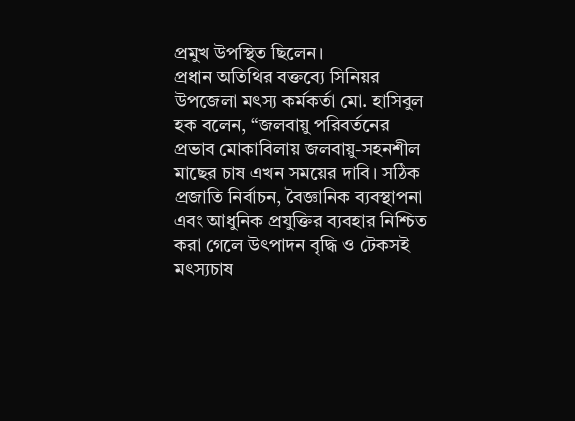প্রমুখ উপস্থিত ছিলেন।
প্রধান অতিথির বক্তব্যে সিনিয়র উপজেলা মৎস্য কর্মকর্তা মো. হাসিবুল হক বলেন, “জলবায়ু পরিবর্তনের প্রভাব মোকাবিলায় জলবায়ু-সহনশীল মাছের চাষ এখন সময়ের দাবি। সঠিক প্রজাতি নির্বাচন, বৈজ্ঞানিক ব্যবস্থাপনা এবং আধুনিক প্রযুক্তির ব্যবহার নিশ্চিত করা গেলে উৎপাদন বৃদ্ধি ও টেকসই মৎস্যচাষ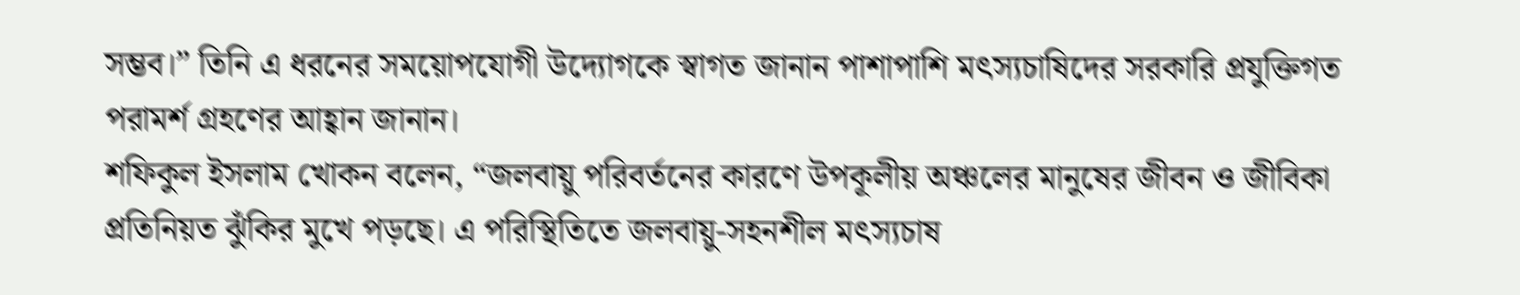সম্ভব।” তিনি এ ধরনের সময়োপযোগী উদ্যোগকে স্বাগত জানান পাশাপাশি মৎস্যচাষিদের সরকারি প্রযুক্তিগত পরামর্শ গ্রহণের আহ্বান জানান।
শফিকুল ইসলাম খোকন বলেন, “জলবায়ু পরিবর্তনের কারণে উপকূলীয় অঞ্চলের মানুষের জীবন ও জীবিকা প্রতিনিয়ত ঝুঁকির মুখে পড়ছে। এ পরিস্থিতিতে জলবায়ু-সহনশীল মৎস্যচাষ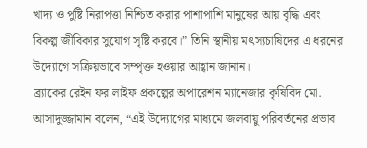খাদ্য ও পুষ্টি নিরাপত্তা নিশ্চিত করার পাশাপাশি মানুষের আয় বৃদ্ধি এবং বিকল্প জীবিকার সুযোগ সৃষ্টি করবে।” তিনি স্থানীয় মৎস্যচাষিদের এ ধরনের উদ্যোগে সক্রিয়ভাবে সম্পৃক্ত হওয়ার আহ্বান জানান।
ব্র্যাকের রেইন ফর লাইফ প্রকল্পের অপারেশন ম্যানেজার কৃষিবিদ মো. আসাদুজ্জামান বলেন, “এই উদ্যোগের মাধ্যমে জলবায়ু পরিবর্তনের প্রভাব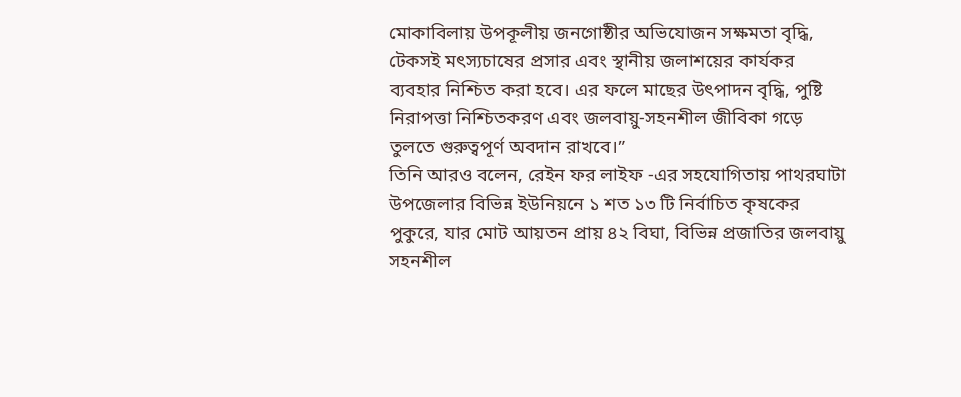মোকাবিলায় উপকূলীয় জনগোষ্ঠীর অভিযোজন সক্ষমতা বৃদ্ধি, টেকসই মৎস্যচাষের প্রসার এবং স্থানীয় জলাশয়ের কার্যকর ব্যবহার নিশ্চিত করা হবে। এর ফলে মাছের উৎপাদন বৃদ্ধি, পুষ্টি নিরাপত্তা নিশ্চিতকরণ এবং জলবায়ু-সহনশীল জীবিকা গড়ে তুলতে গুরুত্বপূর্ণ অবদান রাখবে।”
তিনি আরও বলেন, রেইন ফর লাইফ -এর সহযোগিতায় পাথরঘাটা উপজেলার বিভিন্ন ইউনিয়নে ১ শত ১৩ টি নির্বাচিত কৃষকের পুকুরে, যার মোট আয়তন প্রায় ৪২ বিঘা, বিভিন্ন প্রজাতির জলবায়ু সহনশীল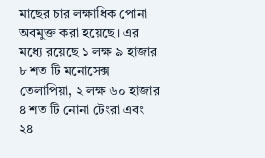মাছের চার লক্ষাধিক পোনা অবমুক্ত করা হয়েছে। এর মধ্যে রয়েছে ১ লক্ষ ৯ হাজার ৮ শত টি মনোসেক্স তেলাপিয়া, ২ লক্ষ ৬০ হাজার ৪ শত টি নোনা টেংরা এবং ২৪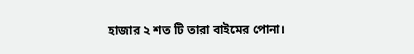হাজার ২ শত টি তারা বাইমের পোনা।